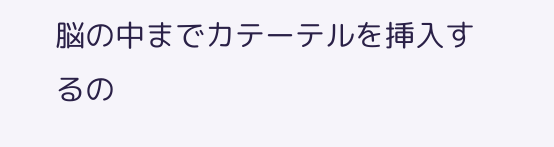脳の中までカテーテルを挿入するの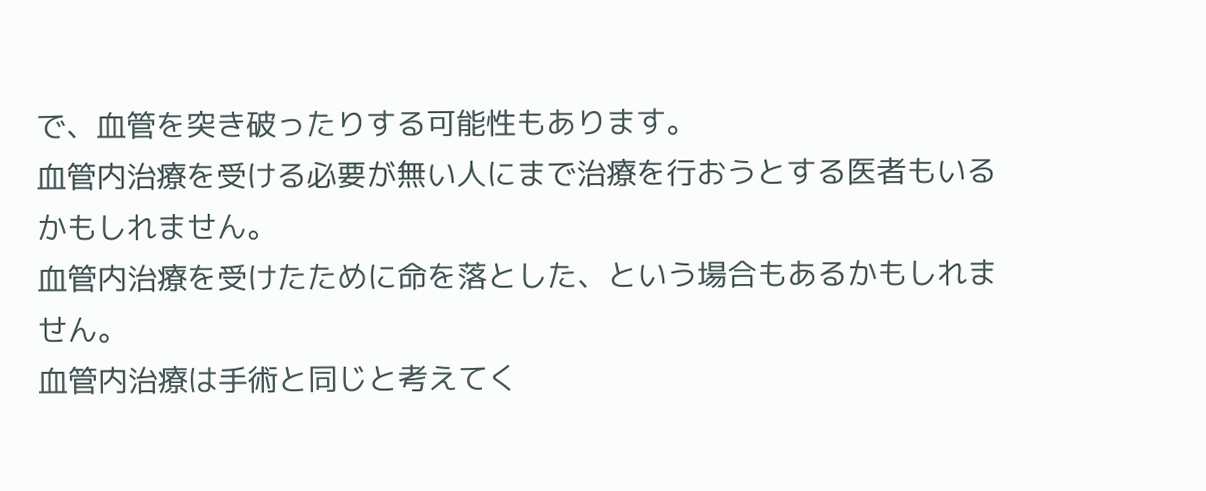で、血管を突き破ったりする可能性もあります。
血管内治療を受ける必要が無い人にまで治療を行おうとする医者もいるかもしれません。
血管内治療を受けたために命を落とした、という場合もあるかもしれません。
血管内治療は手術と同じと考えてく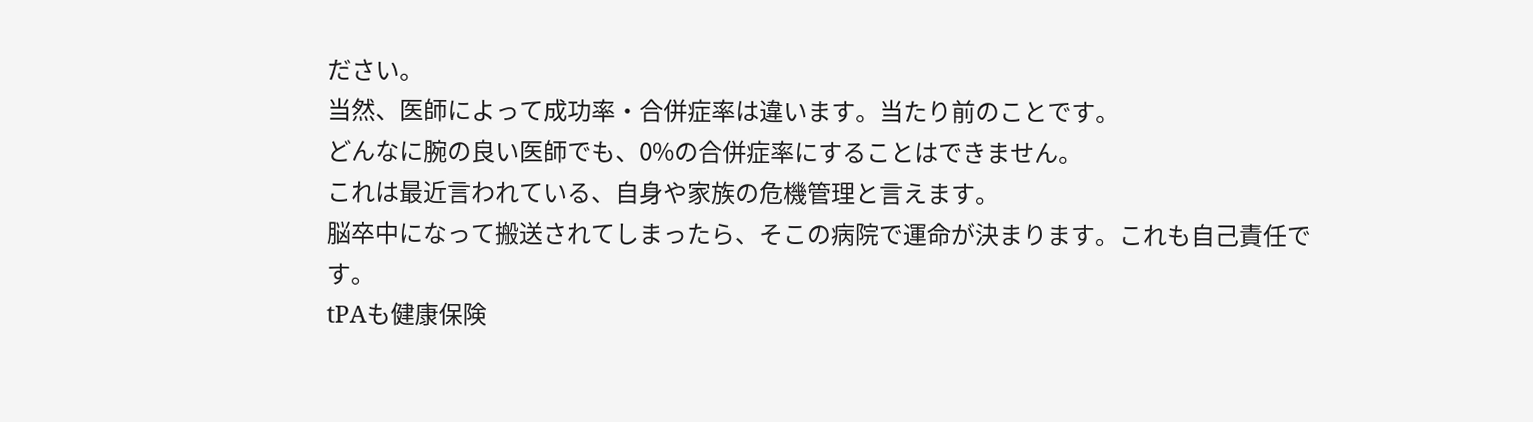ださい。
当然、医師によって成功率・合併症率は違います。当たり前のことです。
どんなに腕の良い医師でも、0%の合併症率にすることはできません。
これは最近言われている、自身や家族の危機管理と言えます。
脳卒中になって搬送されてしまったら、そこの病院で運命が決まります。これも自己責任です。
tPAも健康保険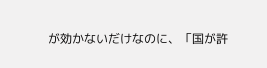が効かないだけなのに、「国が許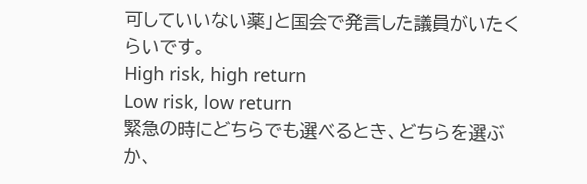可していいない薬」と国会で発言した議員がいたくらいです。
High risk, high return
Low risk, low return
緊急の時にどちらでも選べるとき、どちらを選ぶか、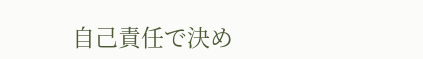自己責任で決め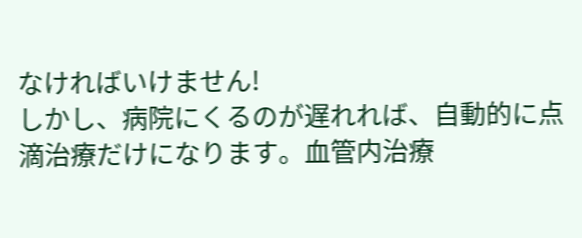なければいけません!
しかし、病院にくるのが遅れれば、自動的に点滴治療だけになります。血管内治療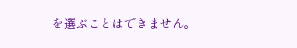を選ぶことはできません。